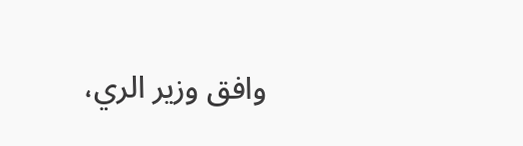وافق وزير الري،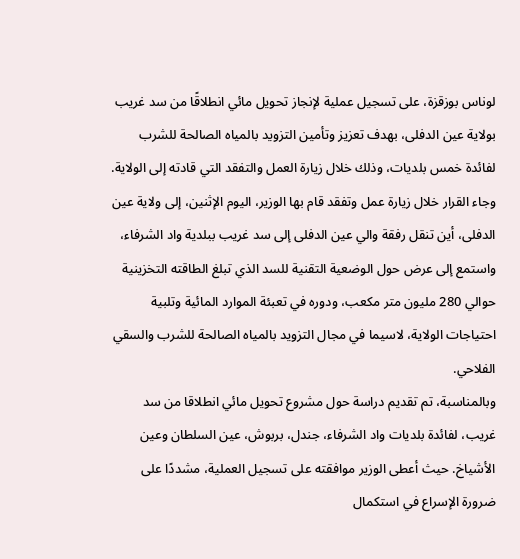لوناس بوزقزة، على تسجيل عملية لإنجاز تحويل مائي انطلاقًا من سد غريب بولاية عين الدفلى، بهدف تعزيز وتأمين التزويد بالمياه الصالحة للشرب لفائدة خمس بلديات، وذلك خلال زيارة العمل والتفقد التي قادته إلى الولاية.
وجاء القرار خلال زيارة عمل وتفقد قام بها الوزير، اليوم الإثنين، إلى ولاية عين الدفلى، أين تنقل رفقة والي عين الدفلى إلى سد غريب ببلدية واد الشرفاء، واستمع إلى عرض حول الوضعية التقنية للسد الذي تبلغ الطاقته التخزينية حوالي 280 مليون متر مكعب، ودوره في تعبئة الموارد المائية وتلبية احتياجات الولاية، لاسيما في مجال التزويد بالمياه الصالحة للشرب والسقي الفلاحي.
وبالمناسبة، تم تقديم دراسة حول مشروع تحويل مائي انطلاقا من سد غريب، لفائدة بلديات واد الشرفاء، جندل، بربوش، عين السلطان وعين الأشياخ. حيث أعطى الوزير موافقته على تسجيل العملية، مشددًا على ضرورة الإسراع في استكمال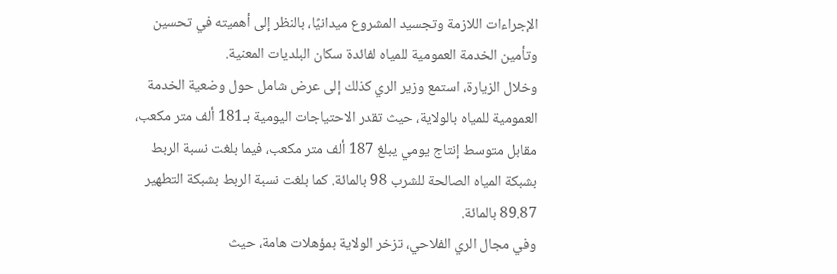الإجراءات اللازمة وتجسيد المشروع ميدانيًا، بالنظر إلى أهميته في تحسين وتأمين الخدمة العمومية للمياه لفائدة سكان البلديات المعنية.
وخلال الزيارة، استمع وزير الري كذلك إلى عرض شامل حول وضعية الخدمة العمومية للمياه بالولاية، حيث تقدر الاحتياجات اليومية بـ181 ألف متر مكعب، مقابل متوسط إنتاج يومي يبلغ 187 ألف متر مكعب، فيما بلغت نسبة الربط بشبكة المياه الصالحة للشرب 98 بالمائة. كما بلغت نسبة الربط بشبكة التطهير 89.87 بالمائة.
وفي مجال الري الفلاحي، تزخر الولاية بمؤهلات هامة، حيث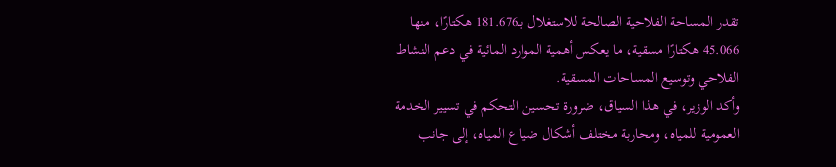تقدر المساحة الفلاحية الصالحة للاستغلال بـ181.676 هكتارًا، منها 45.066 هكتارًا مسقية، ما يعكس أهمية الموارد المائية في دعم النشاط الفلاحي وتوسيع المساحات المسقية.
وأكد الوزير، في هذا السياق، ضرورة تحسين التحكم في تسيير الخدمة العمومية للمياه، ومحاربة مختلف أشكال ضياع المياه، إلى جانب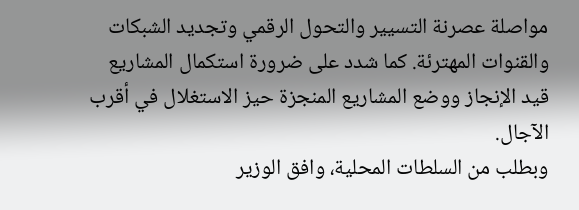مواصلة عصرنة التسيير والتحول الرقمي وتجديد الشبكات والقنوات المهترئة. كما شدد على ضرورة استكمال المشاريع قيد الإنجاز ووضع المشاريع المنجزة حيز الاستغلال في أقرب الآجال.
وبطلب من السلطات المحلية، وافق الوزير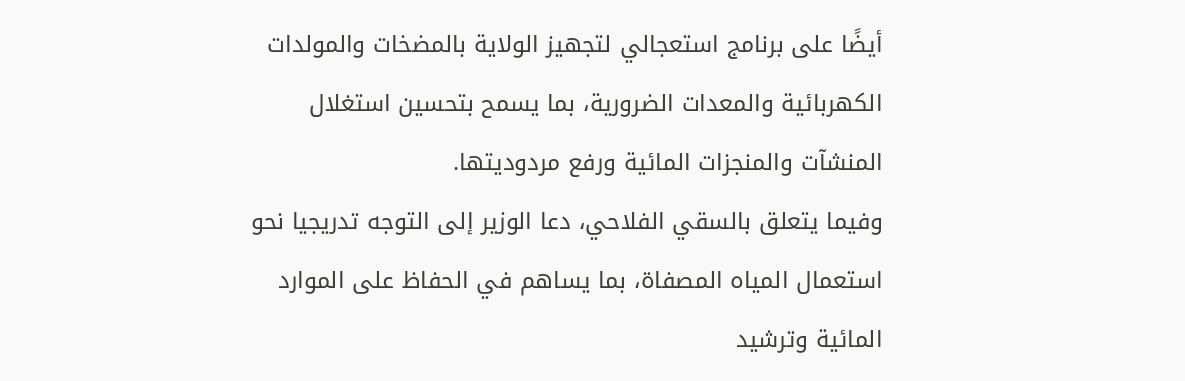أيضًا على برنامج استعجالي لتجهيز الولاية بالمضخات والمولدات الكهربائية والمعدات الضرورية، بما يسمح بتحسين استغلال المنشآت والمنجزات المائية ورفع مردوديتها.
وفيما يتعلق بالسقي الفلاحي، دعا الوزير إلى التوجه تدريجيا نحو استعمال المياه المصفاة، بما يساهم في الحفاظ على الموارد المائية وترشيد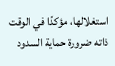استغلالها، مؤكدًا في الوقت ذاته ضرورة حماية السدود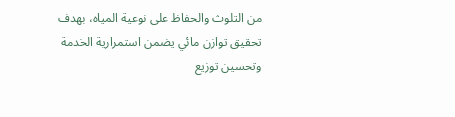من التلوث والحفاظ على نوعية المياه، بهدف تحقيق توازن مائي يضمن استمرارية الخدمة وتحسين توزيع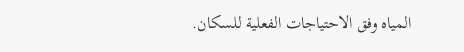المياه وفق الاحتياجات الفعلية للسكان.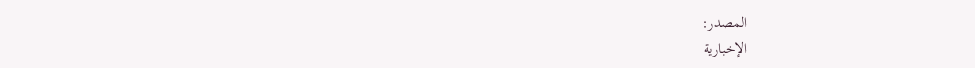المصدر:
الإخبارية